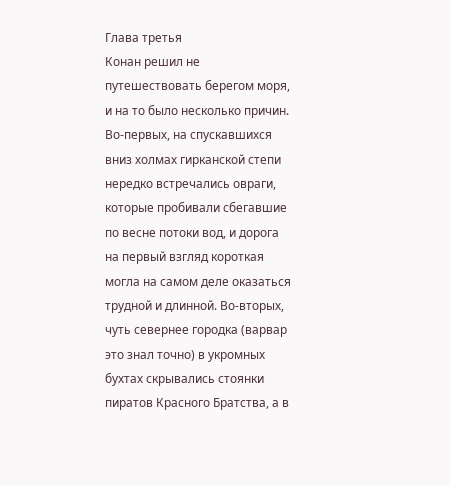Глава третья
Конан решил не путешествовать берегом моря, и на то было несколько причин. Во-первых, на спускавшихся вниз холмах гирканской степи нередко встречались овраги, которые пробивали сбегавшие по весне потоки вод, и дорога на первый взгляд короткая могла на самом деле оказаться трудной и длинной. Во-вторых, чуть севернее городка (варвар это знал точно) в укромных бухтах скрывались стоянки пиратов Красного Братства, а в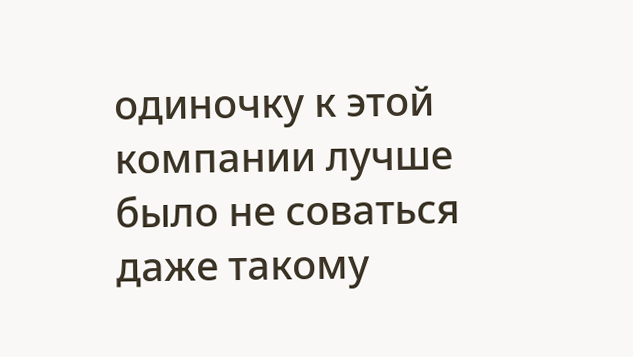одиночку к этой компании лучше было не соваться даже такому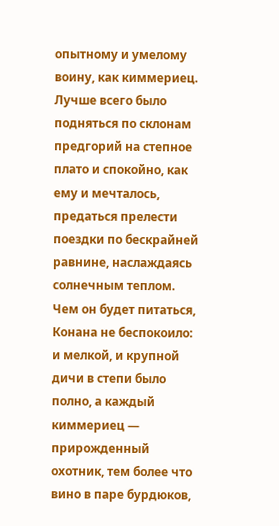опытному и умелому воину, как киммериец. Лучше всего было подняться по склонам предгорий на степное плато и спокойно, как ему и мечталось, предаться прелести поездки по бескрайней равнине, наслаждаясь солнечным теплом. Чем он будет питаться, Конана не беспокоило: и мелкой, и крупной дичи в степи было полно, а каждый киммериец — прирожденный охотник, тем более что вино в паре бурдюков,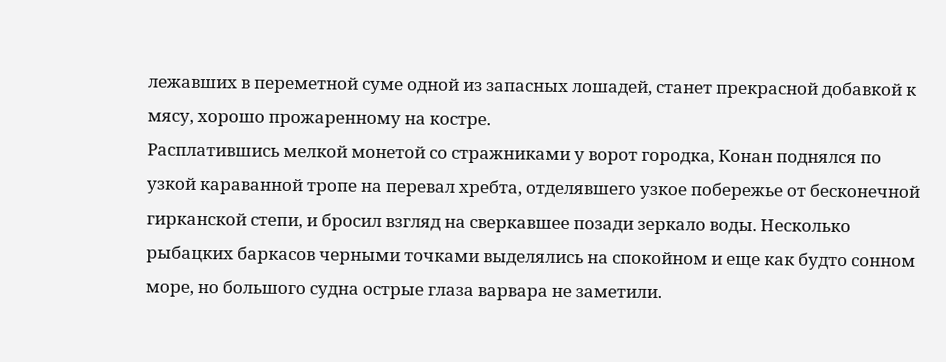лежавших в переметной суме одной из запасных лошадей, станет прекрасной добавкой к мясу, хорошо прожаренному на костре.
Расплатившись мелкой монетой со стражниками у ворот городка, Конан поднялся по узкой караванной тропе на перевал хребта, отделявшего узкое побережье от бесконечной гирканской степи, и бросил взгляд на сверкавшее позади зеркало воды. Несколько рыбацких баркасов черными точками выделялись на спокойном и еще как будто сонном море, но большого судна острые глаза варвара не заметили.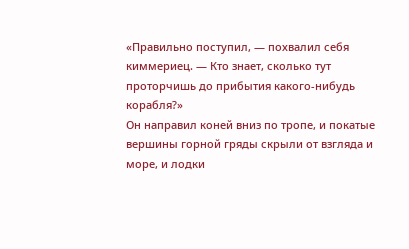«Правильно поступил, — похвалил себя киммериец. — Кто знает, сколько тут проторчишь до прибытия какого-нибудь корабля?»
Он направил коней вниз по тропе, и покатые вершины горной гряды скрыли от взгляда и море, и лодки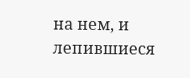на нем, и лепившиеся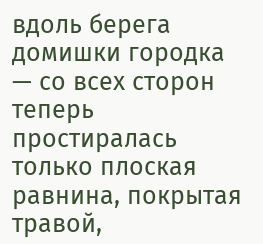вдоль берега домишки городка — со всех сторон теперь простиралась только плоская равнина, покрытая травой,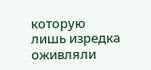которую лишь изредка оживляли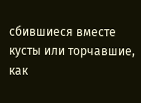сбившиеся вместе кусты или торчавшие, как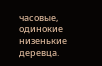часовые, одинокие низенькие деревца.